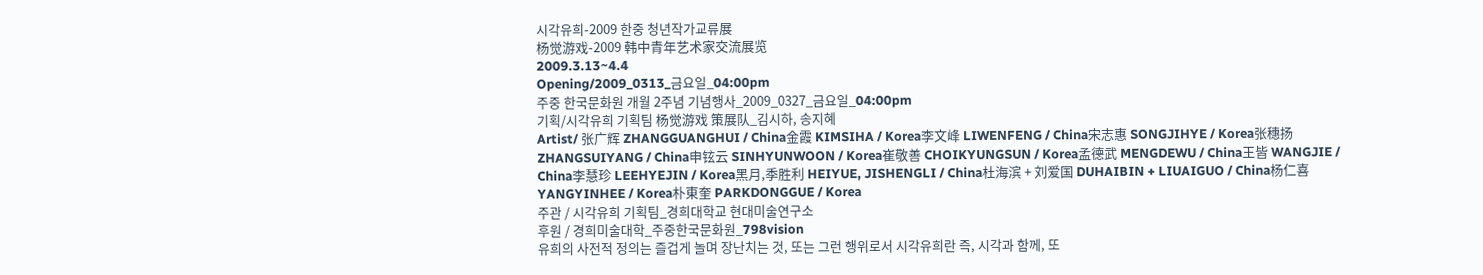시각유희-2009 한중 청년작가교류展
杨觉游戏-2009 韩中青年艺术家交流展览
2009.3.13~4.4
Opening/2009_0313_금요일_04:00pm
주중 한국문화원 개월 2주념 기념행사_2009_0327_금요일_04:00pm
기획/시각유희 기획팀 杨觉游戏 策展队_김시하, 송지혜
Artist/ 张广辉 ZHANGGUANGHUI / China金霞 KIMSIHA / Korea李文峰 LIWENFENG / China宋志惠 SONGJIHYE / Korea张穗扬 ZHANGSUIYANG / China申铉云 SINHYUNWOON / Korea崔敬善 CHOIKYUNGSUN / Korea孟德武 MENGDEWU / China王皆 WANGJIE / China李慧珍 LEEHYEJIN / Korea黑月,季胜利 HEIYUE, JISHENGLI / China杜海滨 + 刘爱国 DUHAIBIN + LIUAIGUO / China杨仁喜 YANGYINHEE / Korea朴東奎 PARKDONGGUE / Korea
주관 / 시각유희 기획팀_경희대학교 현대미술연구소
후원 / 경희미술대학_주중한국문화원_798vision
유희의 사전적 정의는 즐겁게 놀며 장난치는 것, 또는 그런 행위로서 시각유희란 즉, 시각과 함께, 또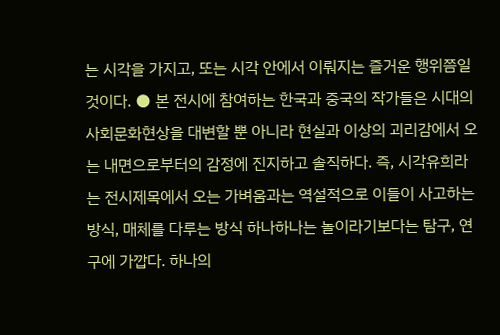는 시각을 가지고, 또는 시각 안에서 이뤄지는 즐거운 행위쯤일 것이다. ● 본 전시에 참여하는 한국과 중국의 작가들은 시대의 사회문화현상을 대변할 뿐 아니라 현실과 이상의 괴리감에서 오는 내면으로부터의 감정에 진지하고 솔직하다. 즉, 시각유희라는 전시제목에서 오는 가벼움과는 역설적으로 이들이 사고하는 방식, 매체를 다루는 방식 하나하나는 놀이라기보다는 탐구, 연구에 가깝다. 하나의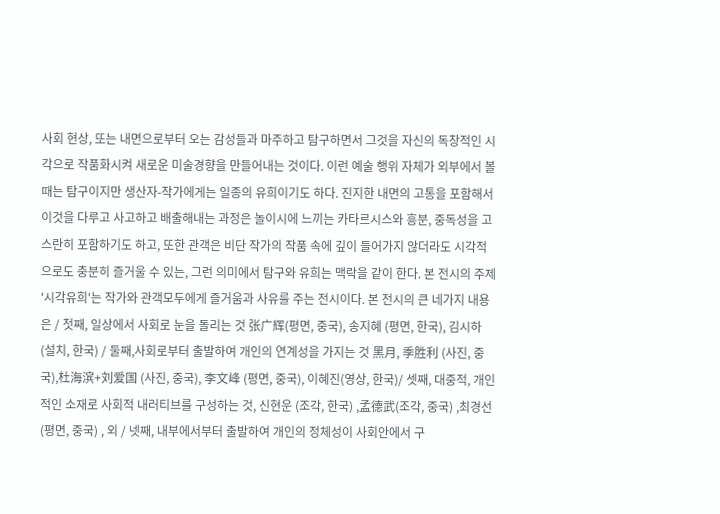사회 현상, 또는 내면으로부터 오는 감성들과 마주하고 탐구하면서 그것을 자신의 독창적인 시각으로 작품화시켜 새로운 미술경향을 만들어내는 것이다. 이런 예술 행위 자체가 외부에서 볼 때는 탐구이지만 생산자-작가에게는 일종의 유희이기도 하다. 진지한 내면의 고통을 포함해서 이것을 다루고 사고하고 배출해내는 과정은 놀이시에 느끼는 카타르시스와 흥분, 중독성을 고스란히 포함하기도 하고, 또한 관객은 비단 작가의 작품 속에 깊이 들어가지 않더라도 시각적으로도 충분히 즐거울 수 있는, 그런 의미에서 탐구와 유희는 맥락을 같이 한다. 본 전시의 주제 '시각유희'는 작가와 관객모두에게 즐거움과 사유를 주는 전시이다. 본 전시의 큰 네가지 내용은 / 첫째, 일상에서 사회로 눈을 돌리는 것 张广辉(평면, 중국), 송지혜 (평면, 한국), 김시하 (설치, 한국) / 둘째,사회로부터 출발하여 개인의 연계성을 가지는 것 黑月, 季胜利 (사진, 중국),杜海滨+刘爱国 (사진, 중국), 李文峰 (평면, 중국), 이혜진(영상, 한국)/ 셋째, 대중적, 개인적인 소재로 사회적 내러티브를 구성하는 것, 신현운 (조각, 한국) ,孟德武(조각, 중국) ,최경선(평면, 중국) , 외 / 넷째, 내부에서부터 출발하여 개인의 정체성이 사회안에서 구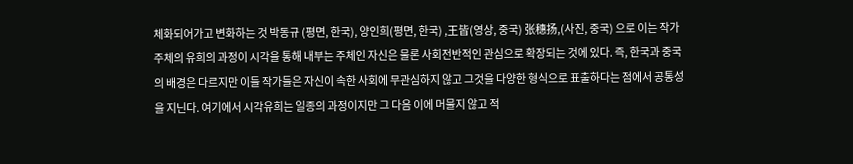체화되어가고 변화하는 것 박동규 (평면, 한국), 양인희(평면, 한국) ,王皆(영상, 중국) 张穗扬,(사진, 중국) 으로 이는 작가 주체의 유희의 과정이 시각을 통해 내부는 주체인 자신은 물론 사회전반적인 관심으로 확장되는 것에 있다. 즉, 한국과 중국의 배경은 다르지만 이들 작가들은 자신이 속한 사회에 무관심하지 않고 그것을 다양한 형식으로 표출하다는 점에서 공통성을 지닌다. 여기에서 시각유희는 일종의 과정이지만 그 다음 이에 머물지 않고 적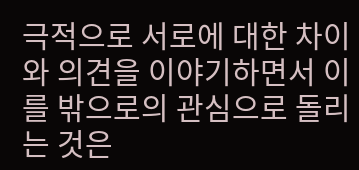극적으로 서로에 대한 차이와 의견을 이야기하면서 이를 밖으로의 관심으로 돌리는 것은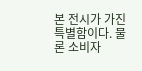본 전시가 가진 특별함이다. 물론 소비자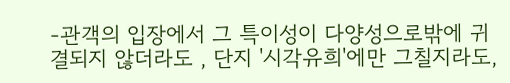-관객의 입장에서 그 특이성이 다양성으로밖에 귀결되지 않더라도 , 단지 '시각유희'에만 그칠지라도,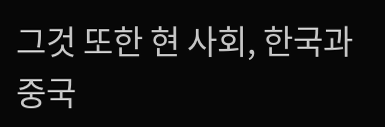그것 또한 현 사회, 한국과 중국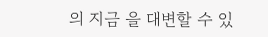의 지금 을 대변할 수 있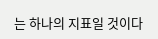는 하나의 지표일 것이다